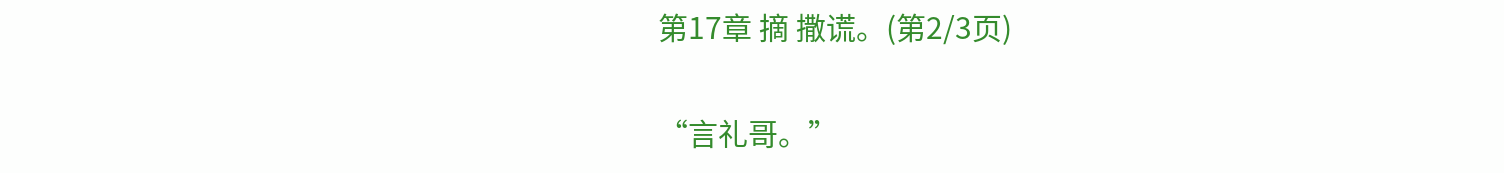第17章 摘 撒谎。(第2/3页)

“言礼哥。”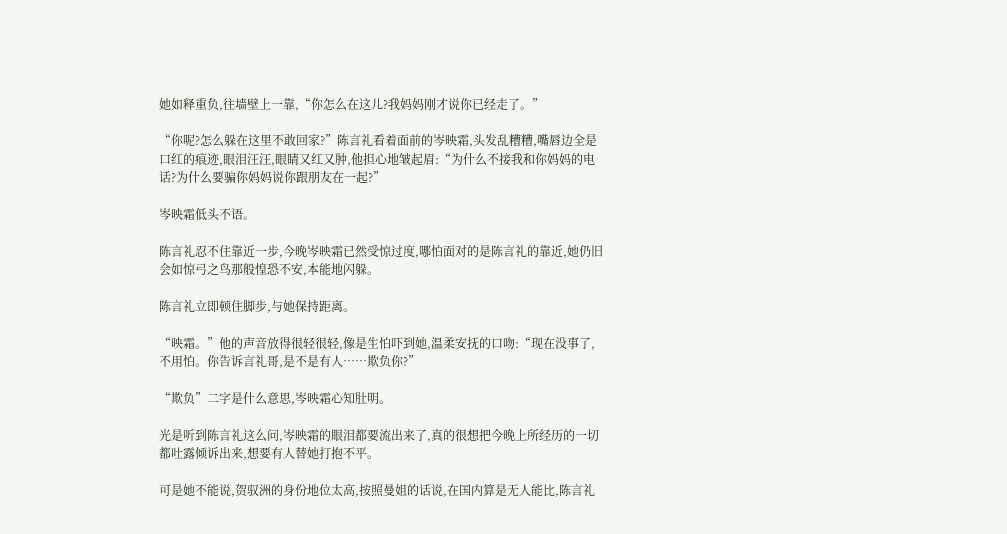她如释重负,往墙壁上一靠,“你怎么在这儿?我妈妈刚才说你已经走了。”

“你呢?怎么躲在这里不敢回家?”陈言礼看着面前的岑映霜,头发乱糟糟,嘴唇边全是口红的痕迹,眼泪汪汪,眼睛又红又肿,他担心地皱起眉:“为什么不接我和你妈妈的电话?为什么要骗你妈妈说你跟朋友在一起?”

岑映霜低头不语。

陈言礼忍不住靠近一步,今晚岑映霜已然受惊过度,哪怕面对的是陈言礼的靠近,她仍旧会如惊弓之鸟那般惶恐不安,本能地闪躲。

陈言礼立即顿住脚步,与她保持距离。

“映霜。”他的声音放得很轻很轻,像是生怕吓到她,温柔安抚的口吻:“现在没事了,不用怕。你告诉言礼哥,是不是有人……欺负你?”

“欺负”二字是什么意思,岑映霜心知肚明。

光是听到陈言礼这么问,岑映霜的眼泪都要流出来了,真的很想把今晚上所经历的一切都吐露倾诉出来,想要有人替她打抱不平。

可是她不能说,贺驭洲的身份地位太高,按照曼姐的话说,在国内算是无人能比,陈言礼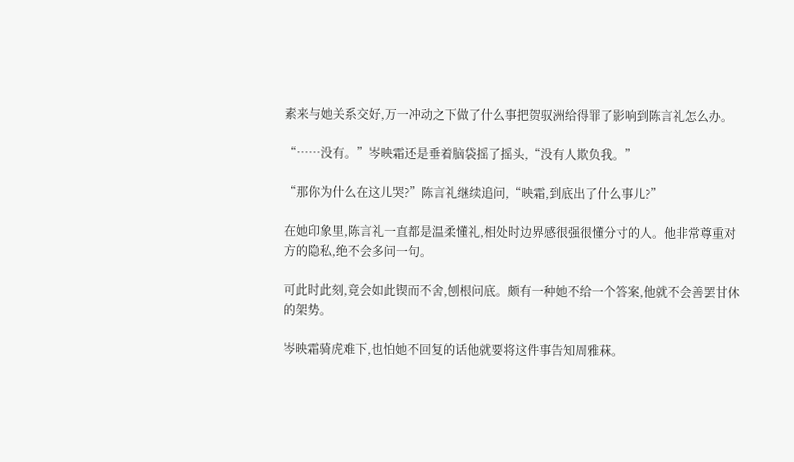素来与她关系交好,万一冲动之下做了什么事把贺驭洲给得罪了影响到陈言礼怎么办。

“……没有。”岑映霜还是垂着脑袋摇了摇头,“没有人欺负我。”

“那你为什么在这儿哭?”陈言礼继续追问,“映霜,到底出了什么事儿?”

在她印象里,陈言礼一直都是温柔懂礼,相处时边界感很强很懂分寸的人。他非常尊重对方的隐私,绝不会多问一句。

可此时此刻,竟会如此锲而不舍,刨根问底。颇有一种她不给一个答案,他就不会善罢甘休的架势。

岑映霜骑虎难下,也怕她不回复的话他就要将这件事告知周雅菻。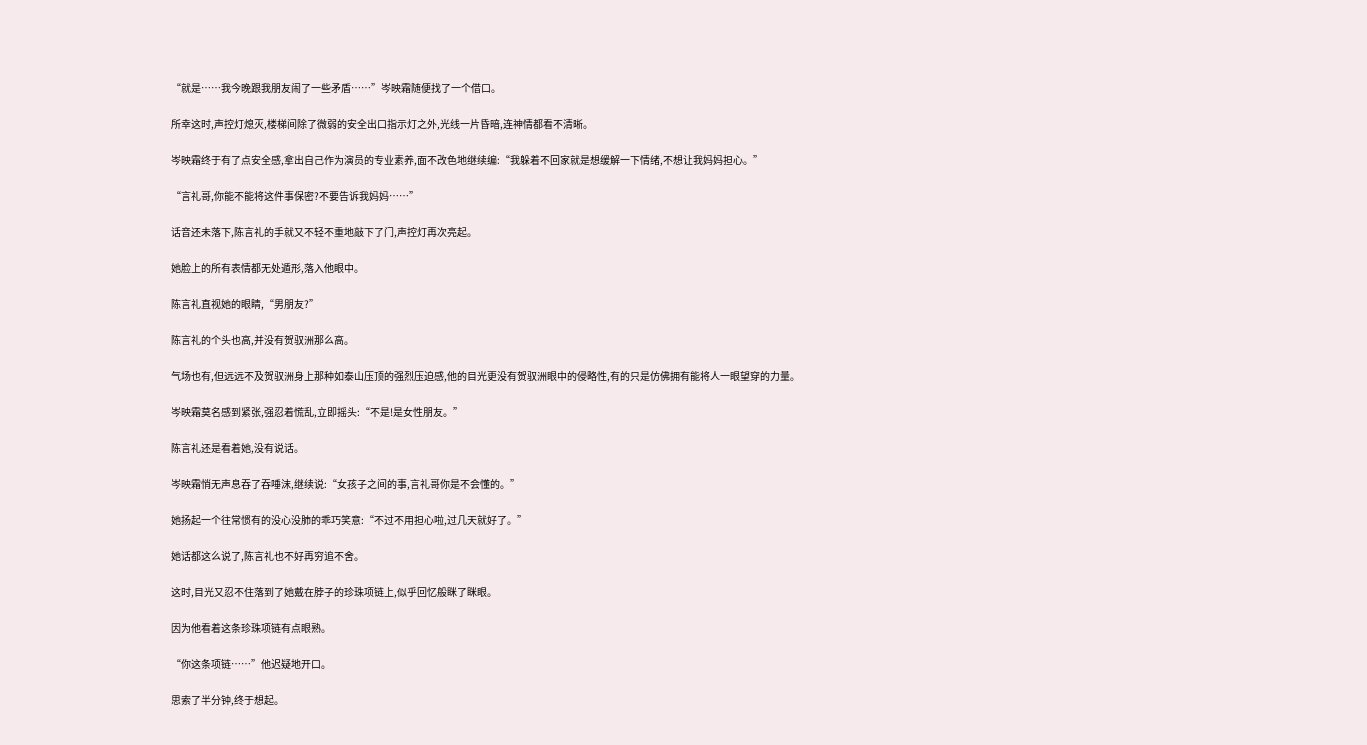“就是……我今晚跟我朋友闹了一些矛盾……”岑映霜随便找了一个借口。

所幸这时,声控灯熄灭,楼梯间除了微弱的安全出口指示灯之外,光线一片昏暗,连神情都看不清晰。

岑映霜终于有了点安全感,拿出自己作为演员的专业素养,面不改色地继续编:“我躲着不回家就是想缓解一下情绪,不想让我妈妈担心。”

“言礼哥,你能不能将这件事保密?不要告诉我妈妈……”

话音还未落下,陈言礼的手就又不轻不重地敲下了门,声控灯再次亮起。

她脸上的所有表情都无处遁形,落入他眼中。

陈言礼直视她的眼睛,“男朋友?”

陈言礼的个头也高,并没有贺驭洲那么高。

气场也有,但远远不及贺驭洲身上那种如泰山压顶的强烈压迫感,他的目光更没有贺驭洲眼中的侵略性,有的只是仿佛拥有能将人一眼望穿的力量。

岑映霜莫名感到紧张,强忍着慌乱,立即摇头:“不是!是女性朋友。”

陈言礼还是看着她,没有说话。

岑映霜悄无声息吞了吞唾沫,继续说:“女孩子之间的事,言礼哥你是不会懂的。”

她扬起一个往常惯有的没心没肺的乖巧笑意:“不过不用担心啦,过几天就好了。”

她话都这么说了,陈言礼也不好再穷追不舍。

这时,目光又忍不住落到了她戴在脖子的珍珠项链上,似乎回忆般眯了眯眼。

因为他看着这条珍珠项链有点眼熟。

“你这条项链……”他迟疑地开口。

思索了半分钟,终于想起。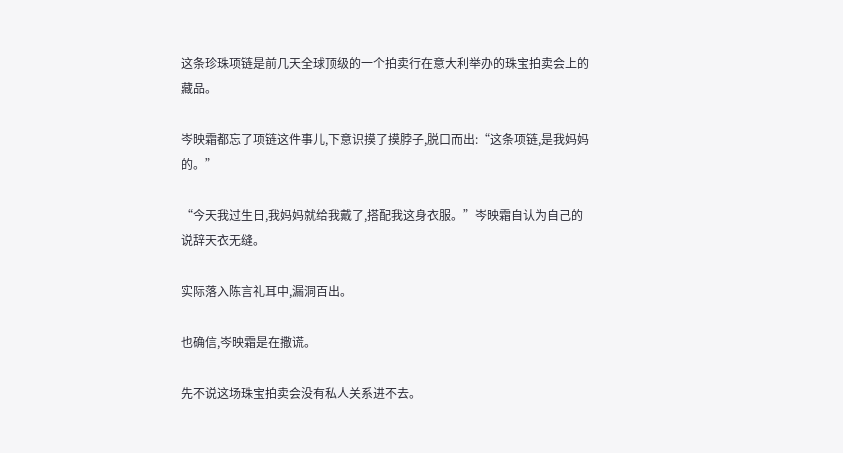这条珍珠项链是前几天全球顶级的一个拍卖行在意大利举办的珠宝拍卖会上的藏品。

岑映霜都忘了项链这件事儿,下意识摸了摸脖子,脱口而出:“这条项链,是我妈妈的。”

“今天我过生日,我妈妈就给我戴了,搭配我这身衣服。”岑映霜自认为自己的说辞天衣无缝。

实际落入陈言礼耳中,漏洞百出。

也确信,岑映霜是在撒谎。

先不说这场珠宝拍卖会没有私人关系进不去。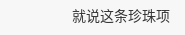就说这条珍珠项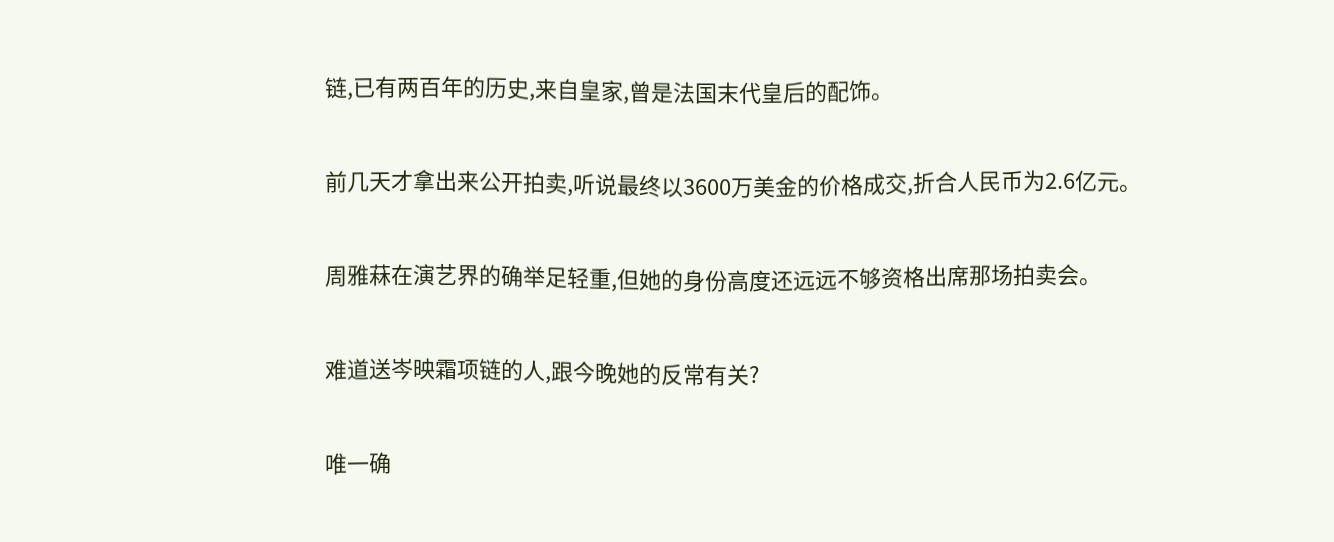链,已有两百年的历史,来自皇家,曾是法国末代皇后的配饰。

前几天才拿出来公开拍卖,听说最终以3600万美金的价格成交,折合人民币为2.6亿元。

周雅菻在演艺界的确举足轻重,但她的身份高度还远远不够资格出席那场拍卖会。

难道送岑映霜项链的人,跟今晚她的反常有关?

唯一确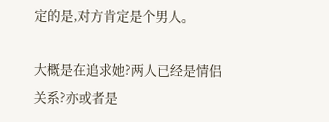定的是,对方肯定是个男人。

大概是在追求她?两人已经是情侣关系?亦或者是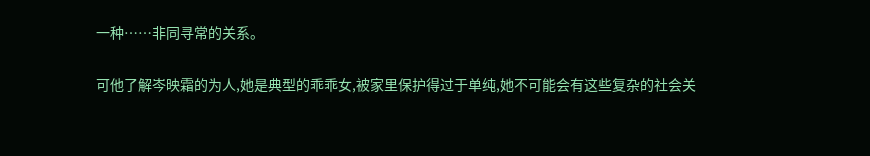一种……非同寻常的关系。

可他了解岑映霜的为人,她是典型的乖乖女,被家里保护得过于单纯,她不可能会有这些复杂的社会关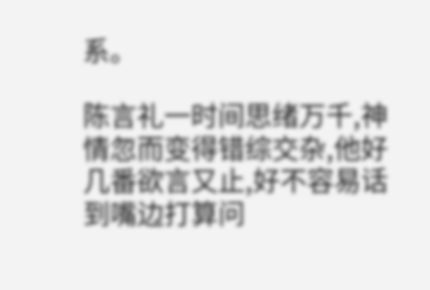系。

陈言礼一时间思绪万千,神情忽而变得错综交杂,他好几番欲言又止,好不容易话到嘴边打算问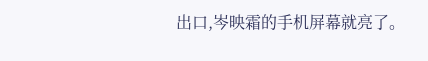出口,岑映霜的手机屏幕就亮了。